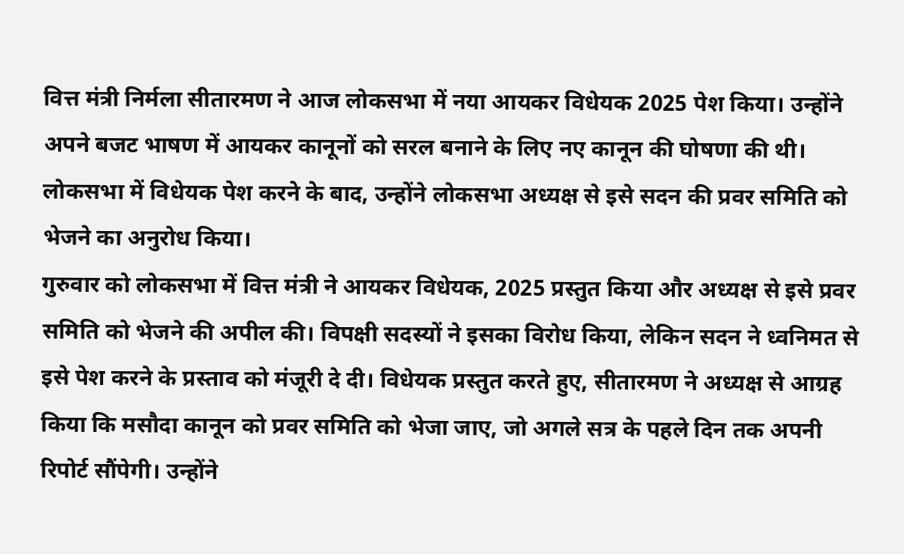वित्त मंत्री निर्मला सीतारमण ने आज लोकसभा में नया आयकर विधेयक 2025 पेश किया। उन्होंने अपने बजट भाषण में आयकर कानूनों को सरल बनाने के लिए नए कानून की घोषणा की थी। लोकसभा में विधेयक पेश करने के बाद, उन्होंने लोकसभा अध्यक्ष से इसे सदन की प्रवर समिति को भेजने का अनुरोध किया।
गुरुवार को लोकसभा में वित्त मंत्री ने आयकर विधेयक, 2025 प्रस्तुत किया और अध्यक्ष से इसे प्रवर समिति को भेजने की अपील की। विपक्षी सदस्यों ने इसका विरोध किया, लेकिन सदन ने ध्वनिमत से इसे पेश करने के प्रस्ताव को मंजूरी दे दी। विधेयक प्रस्तुत करते हुए, सीतारमण ने अध्यक्ष से आग्रह किया कि मसौदा कानून को प्रवर समिति को भेजा जाए, जो अगले सत्र के पहले दिन तक अपनी रिपोर्ट सौंपेगी। उन्होंने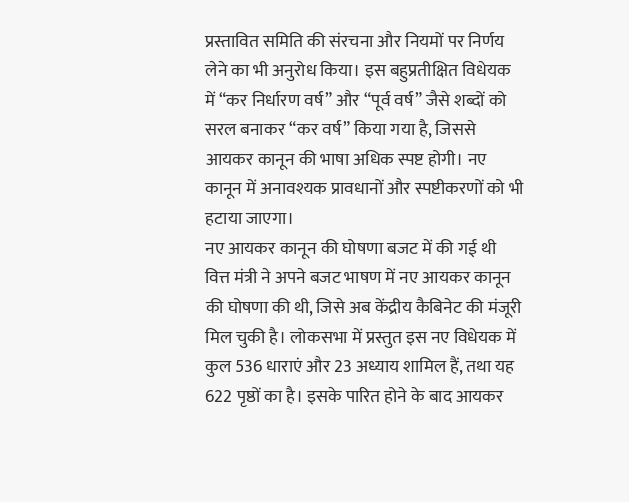प्रस्तावित समिति की संरचना और नियमों पर निर्णय लेने का भी अनुरोध किया। इस बहुप्रतीक्षित विधेयक में “कर निर्धारण वर्ष” और “पूर्व वर्ष” जैसे शब्दों को सरल बनाकर “कर वर्ष” किया गया है, जिससे आयकर कानून की भाषा अधिक स्पष्ट होगी। नए कानून में अनावश्यक प्रावधानों और स्पष्टीकरणों को भी हटाया जाएगा।
नए आयकर कानून की घोषणा बजट में की गई थी
वित्त मंत्री ने अपने बजट भाषण में नए आयकर कानून की घोषणा की थी, जिसे अब केंद्रीय कैबिनेट की मंजूरी मिल चुकी है। लोकसभा में प्रस्तुत इस नए विधेयक में कुल 536 धाराएं और 23 अध्याय शामिल हैं, तथा यह 622 पृष्ठों का है। इसके पारित होने के बाद आयकर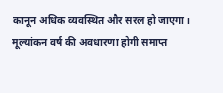कानून अधिक व्यवस्थित और सरल हो जाएगा।
मूल्यांकन वर्ष की अवधारणा होगी समाप्त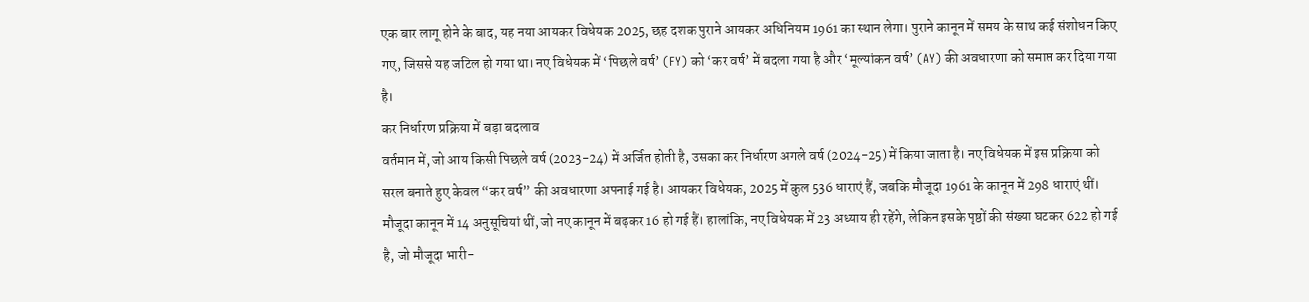एक बार लागू होने के बाद, यह नया आयकर विधेयक 2025, छह दशक पुराने आयकर अधिनियम 1961 का स्थान लेगा। पुराने कानून में समय के साथ कई संशोधन किए गए, जिससे यह जटिल हो गया था। नए विधेयक में ‘पिछले वर्ष’ (FY) को ‘कर वर्ष’ में बदला गया है और ‘मूल्यांकन वर्ष’ (AY) की अवधारणा को समाप्त कर दिया गया है।
कर निर्धारण प्रक्रिया में बड़ा बदलाव
वर्तमान में, जो आय किसी पिछले वर्ष (2023-24) में अर्जित होती है, उसका कर निर्धारण अगले वर्ष (2024-25) में किया जाता है। नए विधेयक में इस प्रक्रिया को सरल बनाते हुए केवल “कर वर्ष” की अवधारणा अपनाई गई है। आयकर विधेयक, 2025 में कुल 536 धाराएं हैं, जबकि मौजूदा 1961 के कानून में 298 धाराएं थीं। मौजूदा कानून में 14 अनुसूचियां थीं, जो नए कानून में बढ़कर 16 हो गई हैं। हालांकि, नए विधेयक में 23 अध्याय ही रहेंगे, लेकिन इसके पृष्ठों की संख्या घटकर 622 हो गई है, जो मौजूदा भारी-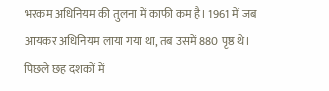भरकम अधिनियम की तुलना में काफी कम है। 1961 में जब आयकर अधिनियम लाया गया था, तब उसमें 880 पृष्ठ थे। पिछले छह दशकों में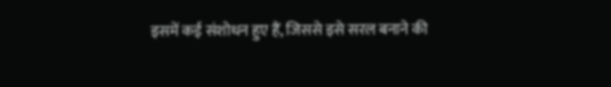इसमें कई संशोधन हुए हैं, जिससे इसे सरल बनाने की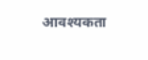आवश्यकता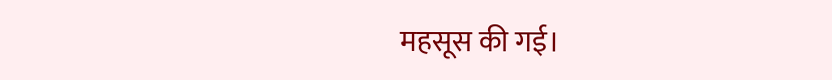महसूस की गई।